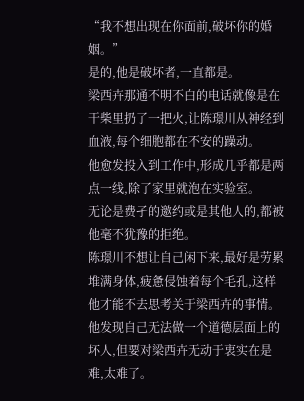“我不想出现在你面前,破坏你的婚姻。”
是的,他是破坏者,一直都是。
梁西卉那通不明不白的电话就像是在干柴里扔了一把火,让陈璟川从神经到血液,每个细胞都在不安的躁动。
他愈发投入到工作中,形成几乎都是两点一线,除了家里就泡在实验室。
无论是费孑的邀约或是其他人的,都被他毫不犹豫的拒绝。
陈璟川不想让自己闲下来,最好是劳累堆满身体,疲惫侵蚀着每个毛孔,这样他才能不去思考关于梁西卉的事情。
他发现自己无法做一个道德层面上的坏人,但要对梁西卉无动于衷实在是难,太难了。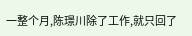一整个月,陈璟川除了工作,就只回了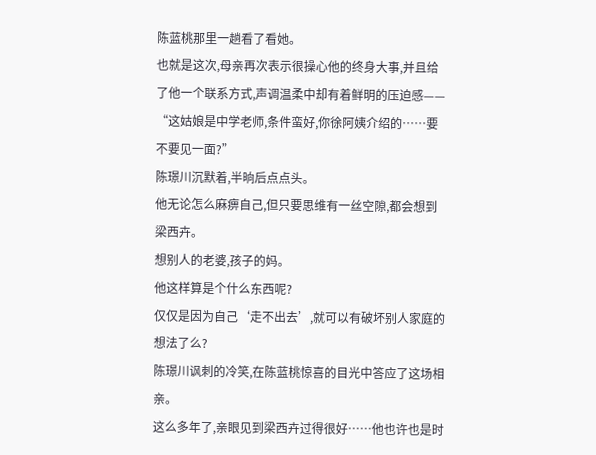陈蓝桃那里一趟看了看她。
也就是这次,母亲再次表示很操心他的终身大事,并且给了他一个联系方式,声调温柔中却有着鲜明的压迫感——
“这姑娘是中学老师,条件蛮好,你徐阿姨介绍的……要不要见一面?”
陈璟川沉默着,半晌后点点头。
他无论怎么麻痹自己,但只要思维有一丝空隙,都会想到梁西卉。
想别人的老婆,孩子的妈。
他这样算是个什么东西呢?
仅仅是因为自己‘走不出去’,就可以有破坏别人家庭的想法了么?
陈璟川讽刺的冷笑,在陈蓝桃惊喜的目光中答应了这场相亲。
这么多年了,亲眼见到梁西卉过得很好……他也许也是时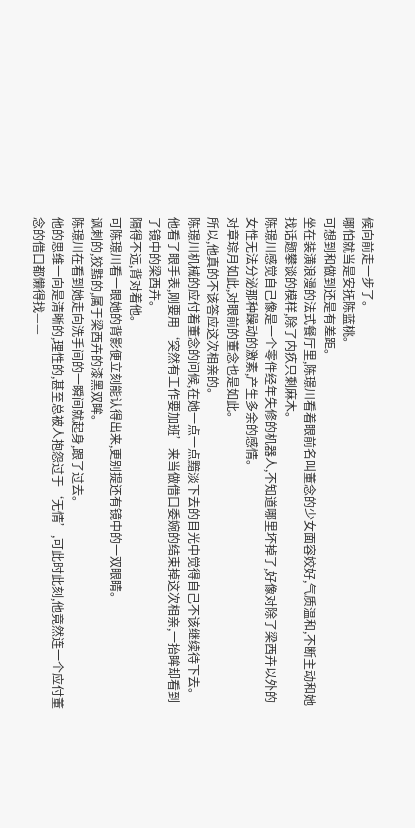候向前走一步了。
哪怕就当是安抚陈蓝桃。
可想到和做到还是有差距。
坐在装潢浪漫的法式餐厅里,陈璟川看着眼前名叫董念的少女面容姣好,气质温和,不断主动和她找话题攀谈的模样,除了内疚只剩麻木。
陈璟川感觉自己像是一个零件经年失修的机器人,不知道哪里坏掉了,好像对除了梁西卉以外的女性无法分泌那种躁动的激素,产生多余的感情。
对章琮月如此,对眼前的董念也是如此。
所以,他真的不该答应这次相亲的。
陈璟川机械的应付着董念的问候,在她一点一点黯淡下去的目光中觉得自己不该继续待下去。
他看了眼手表,刚要用‘突然有工作要加班’来当做借口委婉的结束掉这次相亲,一抬眸却看到了镜中的梁西卉。
隔得不远,背对着他。
可陈璟川看一眼她的背影便立刻能认得出来,更别提还有镜中的一双眼睛。
讽刺的,狡黠的,属于梁西卉的漆黑双眸。
陈璟川在看到她走向洗手间的一瞬间就起身,跟了过去。
他的思维一向是清晰的,理性的,甚至总被人抱怨过于‘无情’,可此时此刻,他竟然连一个应付董念的借口都懒得找——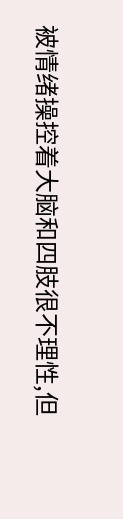被情绪操控着大脑和四肢很不理性,但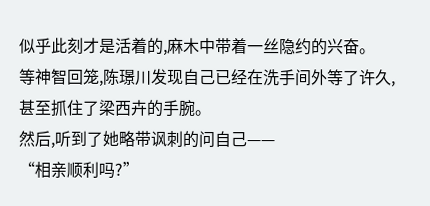似乎此刻才是活着的,麻木中带着一丝隐约的兴奋。
等神智回笼,陈璟川发现自己已经在洗手间外等了许久,甚至抓住了梁西卉的手腕。
然后,听到了她略带讽刺的问自己——
“相亲顺利吗?”